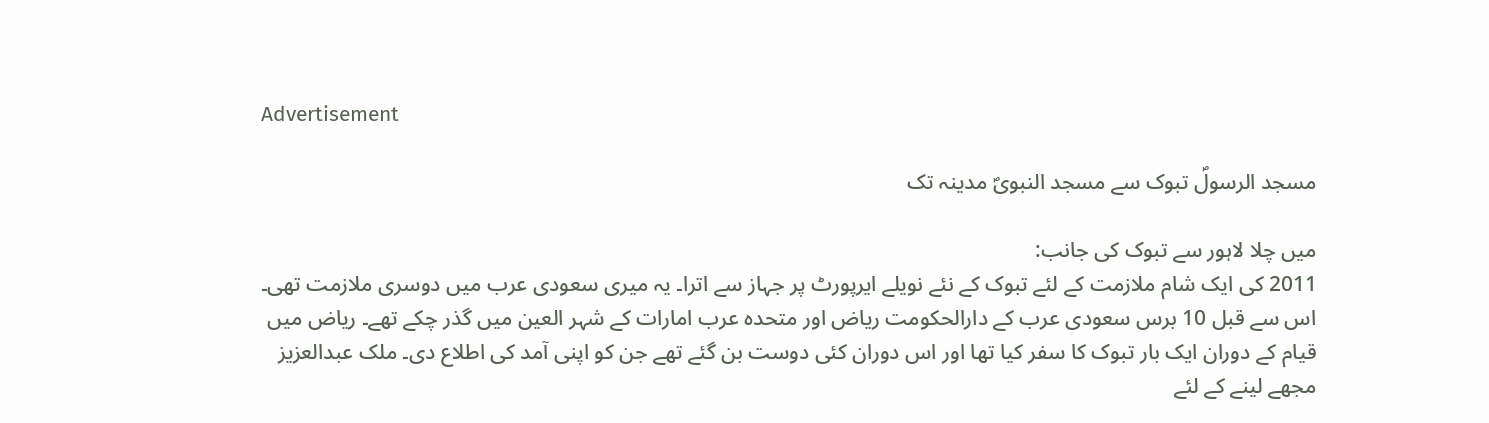Advertisement

مسجد الرسولؐ تبوک سے مسجد النبویؐ مدینہ تک

میں چلا لاہور سے تبوک کی جانب:
2011 کی ایک شام ملازمت کے لئے تبوک کے نئے نویلے ایرپورٹ پر جہاز سے اترا۔ یہ میری سعودی عرب میں دوسری ملازمت تھی۔ اس سے قبل 10 برس سعودی عرب کے دارالحکومت ریاض اور متحدہ عرب امارات کے شہر العین میں گذر چکے تھے۔ ریاض میں قیام کے دوران ایک بار تبوک کا سفر کیا تھا اور اس دوران کئی دوست بن گئے تھے جن کو اپنی آمد کی اطلاع دی۔ ملک عبدالعزیز مجھے لینے کے لئے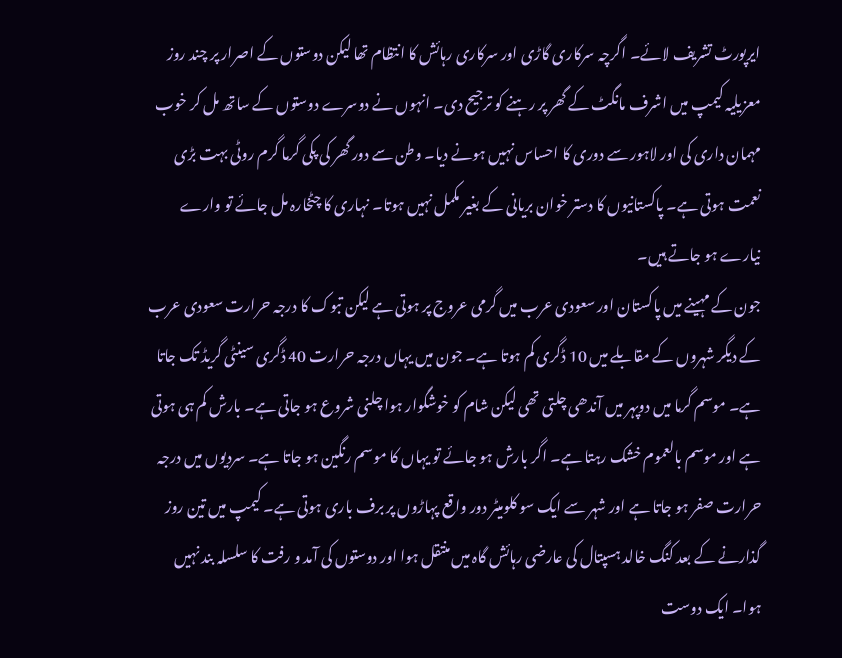ایرپورٹ تشریف لائے۔ اگرچہ سرکاری گاڑی اور سرکاری رہائش کا انتظام تھا لیکن دوستوں کے اصرار پر چند روز معزیلیہ کیمپ میں اشرف مانگٹ کے گھر پر رہنے کو ترجیح دی۔ انہوں نے دوسرے دوستوں کے ساتھ مل کر خوب مہمان داری کی اور لاہور سے دوری کا احساس نہیں ہونے دیا۔ وطن سے دور گھر کی پکی گرما گرم روٹی بہت بڑی نعمت ہوتی ہے۔ پاکستانیوں کا دستر خوان بریانی کے بغیر مکمل نہیں ہوتا۔ نہاری کا چٹخارہ مل جائے تو وارے نیارے ہو جاتے ہیں۔
جون کے مہینے میں پاکستان اور سعودی عرب میں گرمی عروج پر ہوتی ہے لیکن تبوک کا درجہ حرارت سعودی عرب کے دیگر شہروں کے مقابلے میں 10 ڈگری کم ہوتا ہے۔ جون میں یہاں درجہ حرارت 40 ڈگری سینٹی گریڈ تک جاتا ہے۔ موسم گرما میں دوپہر میں آندھی چلتی تھی لیکن شام کو خوشگوار ہوا چلنی شروع ہو جاتی ہے۔ بارش کم ہی ہوتی ہے اور موسم بالعموم خشک رہتا ہے۔ اگر بارش ہو جائے تو یہاں کا موسم رنگین ہو جاتا ہے۔ سردیوں میں درجہ حرارت صفر ہو جاتا ہے اور شہر سے ایک سو کلومیٹر دور واقع پہاڑوں پر برف باری ہوتی ہے۔ کیمپ میں تین روز گذارنے کے بعد کنگ خالد ہسپتال کی عارضی رہائش گاہ میں منتقل ہوا اور دوستوں کی آمد و رفت کا سلسلہ بند نہیں ہوا۔ ایک دوست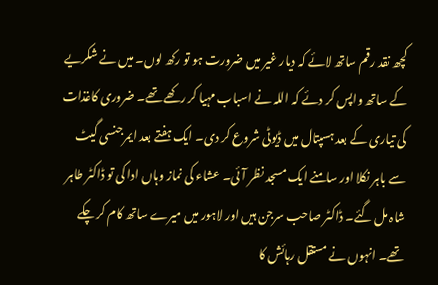کچھ نقد رقم ساتھ لائے کہ دیار غیر میں ضرورت ہو تو رکھ لوں۔ میں نے شکریے کے ساتھ واپس کر دئے کہ اللہ نے اسباب مہیا کر رکھے تھے۔ ضروری کاغذات کی تیاری کے بعد ہسپتال میں ڈیوٹی شروع کر دی۔ ایک ہفتے بعد ایمرجنسی گیٹ سے باہر نکلا اور سامنے ایک مسجد نظر آئی۔ عشاء کی نماز وہاں ادا کی تو ڈاکٹر طاہر شاہ مل گئے۔ ڈاکٹر صاحب سرجن ہیں اور لاہور میں میرے ساتھ کام کر چکے تھے۔ انہوں نے مستقل رہائش کا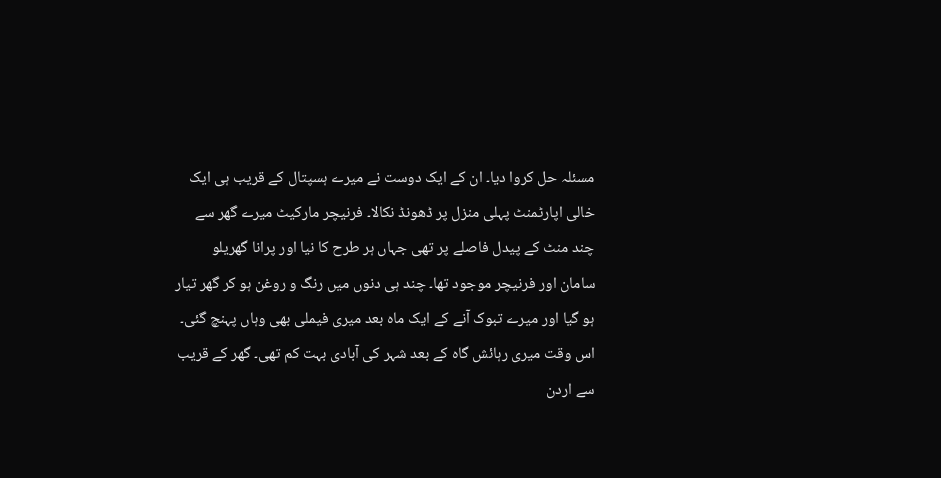مسئلہ حل کروا دیا۔ ان کے ایک دوست نے میرے ہسپتال کے قریب ہی ایک خالی اپارٹمنٹ پہلی منزل پر ڈھونڈ نکالا۔ فرنیچر مارکیٹ میرے گھر سے چند منٹ کے پیدل فاصلے پر تھی جہاں ہر طرح کا نیا اور پرانا گھریلو سامان اور فرنیچر موجود تھا۔ چند ہی دنوں میں رنگ و روغن ہو کر گھر تیار ہو گیا اور میرے تبوک آنے کے ایک ماہ بعد میری فیملی بھی وہاں پہنچ گئی۔
اس وقت میری رہائش گاہ کے بعد شہر کی آبادی بہت کم تھی۔ گھر کے قریب سے اردن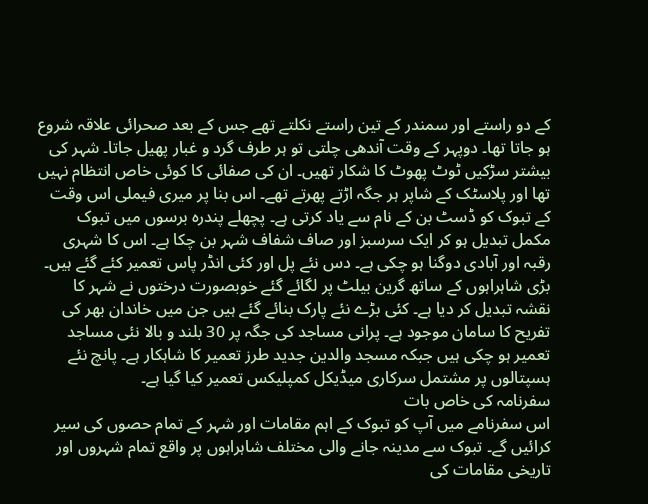کے دو راستے اور سمندر کے تین راستے نکلتے تھے جس کے بعد صحرائی علاقہ شروع ہو جاتا تھا۔ دوپہر کے وقت آندھی چلتی تو ہر طرف گرد و غبار پھیل جاتا۔ شہر کی بیشتر سڑکیں ٹوٹ پھوٹ کا شکار تھیں۔ ان کی صفائی کا کوئی خاص انتظام نہیں تھا اور پلاسٹک کے شاپر ہر جگہ اڑتے پھرتے تھے۔ اس بنا پر میری فیملی اس وقت کے تبوک کو ڈسٹ بن کے نام سے یاد کرتی ہے۔ پچھلے پندرہ برسوں میں تبوک مکمل تبدیل ہو کر ایک سرسبز اور صاف شفاف شہر بن چکا ہے۔ اس کا شہری رقبہ اور آبادی دوگنا ہو چکی ہے۔ دس نئے پل اور کئی انڈر پاس تعمیر کئے گئے ہیں۔ بڑی شاہراہوں کے ساتھ گرین بیلٹ پر لگائے گئے خوبصورت درختوں نے شہر کا نقشہ تبدیل کر دیا ہے۔ کئی بڑے نئے پارک بنائے گئے ہیں جن میں خاندان بھر کی تفریح کا سامان موجود ہے۔ پرانی مساجد کی جگہ پر 30 بلند و بالا نئی مساجد تعمیر ہو چکی ہیں جبکہ مسجد والدین جدید طرز تعمیر کا شاہکار ہے۔ پانچ نئے ہسپتالوں پر مشتمل سرکاری میڈیکل کمپلیکس تعمیر کیا گیا ہے۔
سفرنامہ کی خاص بات
اس سفرنامے میں آپ کو تبوک کے اہم مقامات اور شہر کے تمام حصوں کی سیر کرائیں گے۔ تبوک سے مدینہ جانے والی مختلف شاہراہوں پر واقع تمام شہروں اور تاریخی مقامات کی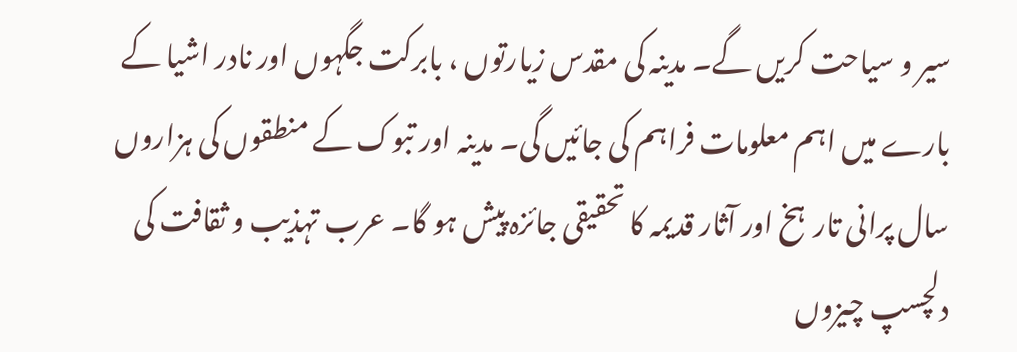سیر و سیاحت کریں گے۔ مدینہ کی مقدس زیارتوں ، بابرکت جگہوں اور نادر اشیا کے بارے میں اہم معلومات فراہم کی جائیں گی۔ مدینہ اور تبوک کے منطقوں کی ہزاروں سال پرانی تارہخ اور آثار قدیمہ کا تحقیقی جائزہ پیش ہو گا۔ عرب تہذیب و ثقافت کی دلچسپ چیزوں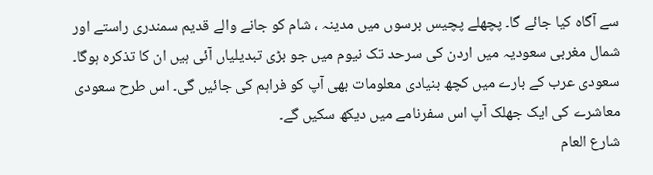سے آگاہ کیا جائے گا۔ پچھلے پچیس برسوں میں مدینہ ، شام کو جانے والے قدیم سمندری راستے اور شمال مغربی سعودیہ میں اردن کی سرحد تک نیوم میں جو بڑی تبدیلیاں آئی ہیں ان کا تذکرہ ہوگا۔ سعودی عرب کے بارے میں کچھ بنیادی معلومات بھی آپ کو فراہم کی جائیں گی۔ اس طرح سعودی معاشرے کی ایک جھلک آپ اس سفرنامے میں دیکھ سکیں گے۔
شارع العام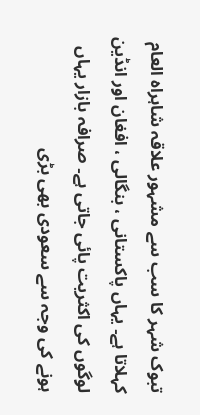تبوک شہر کا سب سے مشہور علاقہ شاہراہ العام کہلاتا ہے۔ یہاں پاکستانی ، بنگالی ، افغان اور انڈین لوگوں کی اکثریت پائی جاتی ہے۔ صرافہ بازار یہاں ہونے کی وجہ سے سعودی بھی بڑی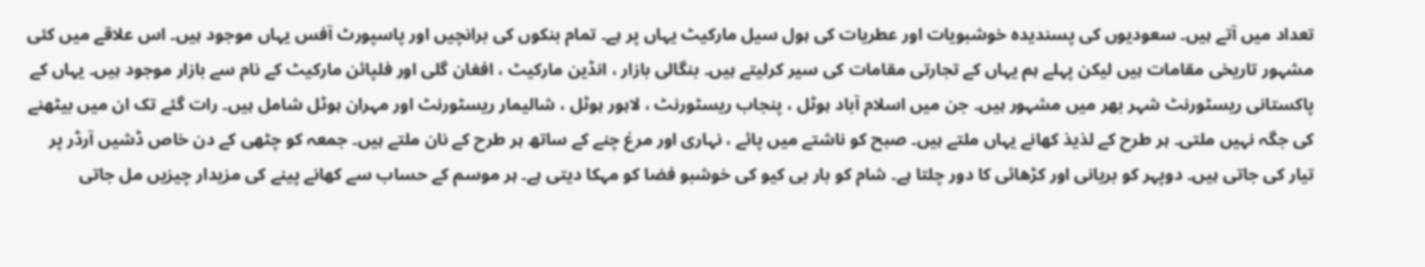تعداد میں آتے ہیں۔ سعودیوں کی پسندیدہ خوشبویات اور عطریات کی ہول سیل مارکیٹ یہاں پر ہے۔ تمام بنکوں کی برانچیں اور پاسپورٹ آفس یہاں موجود ہیں۔ اس علاقے میں کئی مشہور تاریخی مقامات ہیں لیکن پہلے ہم یہاں کے تجارتی مقامات کی سیر کرلیتے ہیں۔ بنگالی بازار ، انڈین مارکیٹ ، افغان گلی اور فلپائن مارکیٹ کے نام سے بازار موجود ہیں۔ یہاں کے پاکستانی ریسٹورنٹ شہر بھر میں مشہور ہیں۔ جن میں اسلام آباد ہوٹل ، پنجاب ریسٹورنٹ ، لاہور ہوٹل ، شالیمار ریسٹورنٹ اور مہران ہوٹل شامل ہیں۔ رات گئے تک ان میں بیٹھنے کی جگہ نہیں ملتی۔ ہر طرح کے لذیذ کھانے یہاں ملتے ہیں۔ صبح کو ناشتے میں پائے ، نہاری اور مرغ چنے کے ساتھ ہر طرح کے نان ملتے ہیں۔ جمعہ کو چٹھی کے دن خاص ڈشیں آرڈر پر تیار کی جاتی ہیں۔ دوپہر کو بریانی اور کڑھائی کا دور چلتا ہے۔ شام کو بار بی کیو کی خوشبو فضا کو مہکا دیتی ہے۔ ہر موسم کے حساب سے کھانے پینے کی مزیدار چیزیں مل جاتی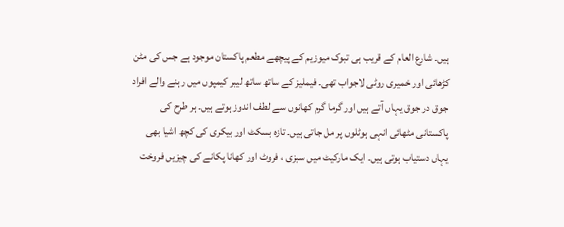ہیں۔ شارع العام کے قریب ہی تبوک میوزیم کے پیچھے مطعم پاکستان موجود ہے جس کی مٹن کڑھائی اور خمیری روٹی لاجواب تھی۔ فیملیز کے ساتھ ساتھ لیبر کیمپوں میں رہنے والے افراد جوق در جوق یہاں آتے ہیں اور گرما گرم کھانوں سے لطف اندوز ہوتے ہیں۔ ہر طرح کی پاکستانی مٹھائی انہی ہوٹلوں پر مل جاتی ہیں۔ تازہ بسکٹ اور بیکری کی کچھ اشیا بھی یہاں دستیاب ہوتی ہیں۔ ایک مارکیٹ میں سبزی ، فروٹ اور کھانا پکانے کی چیزیں فروخت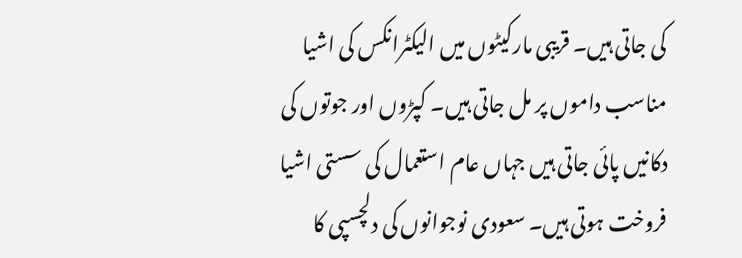کی جاتی ہیں۔ قریبی مارکیٹوں میں الیکٹرانکس کی اشیا مناسب داموں پر مل جاتی ہیں۔ کپڑوں اور جوتوں کی دکانیں پائی جاتی ہیں جہاں عام استعمال کی سستی اشیا فروخت ہوتی ہیں۔ سعودی نوجوانوں کی دلچسپی کا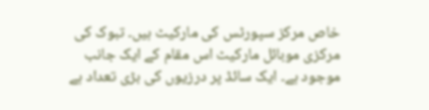خاص مرکز سپورٹس کی مارکیٹ ہیں۔ تبوک کی مرکزی موبائل مارکیٹ اس مقام کے ایک جانب موجود ہے۔ ایک سائڈ پر درزیوں کی بڑی تعداد ہے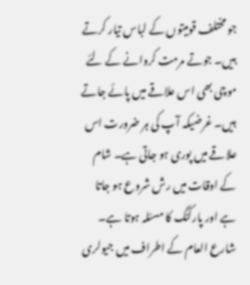جو مختلف قومیتوں کے لباس تیار کرتے ہیں۔ جوتے مرمت کروانے کے لئے موچی بھی اس علاقے میں پائے جاتے ہیں۔ غرضیکہ آپ کی ہر ضرورت اس علاقے میں پوری ہو جاتی ہے۔ شام کے اوقات میں رش شروع ہو جاتا ہے اور پارکنگ کا مسئلہ ہوتا ہے۔ شارع العام کے اطراف میں جیولری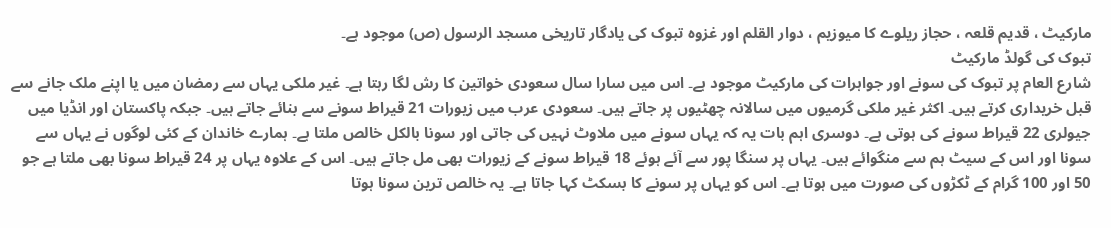مارکیٹ ، قدیم قلعہ ، حجاز ریلوے کا میوزیم ، دوار القلم اور غزوہ تبوک کی یادگار تاریخی مسجد الرسول (ص) موجود ہے۔
تبوک کی گولڈ مارکیٹ
شارع العام پر تبوک کی سونے اور جواہرات کی مارکیٹ موجود ہے۔ اس میں سارا سال سعودی خواتین کا رش لگا رہتا ہے۔ غیر ملکی یہاں سے رمضان میں یا اپنے ملک جانے سے قبل خریداری کرتے ہیں۔ اکثر غیر ملکی گرمیوں میں سالانہ چھٹیوں پر جاتے ہیں۔ سعودی عرب میں زیورات 21 قیراط سونے سے بنائے جاتے ہیں۔ جبکہ پاکستان اور انڈیا میں جیولری 22 قیراط سونے کی ہوتی ہے۔ دوسری اہم بات یہ کہ یہاں سونے میں ملاوٹ نہیں کی جاتی اور سونا بالکل خالص ملتا ہے۔ ہمارے خاندان کے کئی لوگوں نے یہاں سے سونا اور اس کے سیٹ ہم سے منگوائے ہیں۔ یہاں پر سنگا پور سے آئے ہوئے 18 قیراط سونے کے زیورات بھی مل جاتے ہیں۔ اس کے علاوہ یہاں پر 24 قیراط سونا بھی ملتا ہے جو 50 اور 100 گرام کے ٹکڑوں کی صورت میں ہوتا ہے۔ اس کو یہاں پر سونے کا بسکٹ کہا جاتا ہے۔ یہ خالص ترین سونا ہوتا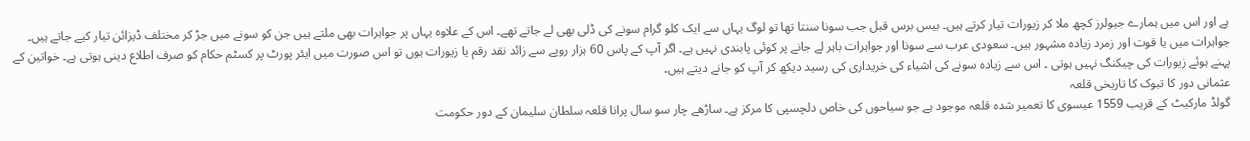ہے اور اس میں ہمارے جیولرز کچھ ملا کر زیورات تیار کرتے ہیں۔ بیس برس قبل جب سونا سنتا تھا تو لوگ یہاں سے ایک کلو گرام سونے کی ڈلی بھی لے جاتے تھے۔ اس کے علاوہ یہاں پر جواہرات بھی ملتے ہیں جن کو سونے میں جڑ کر مختلف ڈیزائن تیار کیے جاتے ہیں۔ جواہرات میں یا قوت اور زمرد زیادہ مشہور ہیں۔ سعودی عرب سے سونا اور جواہرات باہر لے جانے پر کوئی پابندی نہیں ہے۔ اگر آپ کے پاس 60 ہزار روپے سے زائد نقد رقم یا زیورات ہوں تو اس صورت میں ایئر پورٹ پر کسٹم حکام کو صرف اطلاع دینی ہوتی ہے۔ خواتین کے پہنے ہوئے زیورات کی چیکنگ نہیں ہوتی ۔ اس سے زیادہ سونے کی اشیاء کی خریداری کی رسید دیکھ کر آپ کو جانے دیتے ہیں۔
عثمانی دور کا تبوک کا تاریخی قلعہ
گولڈ مارکیٹ کے قریب 1559 عیسوی کا تعمیر شدہ قلعہ موجود ہے جو سیاحوں کی خاص دلچسپی کا مرکز ہے۔ ساڑھے چار سو سال پرانا قلعہ سلطان سلیمان کے دور حکومت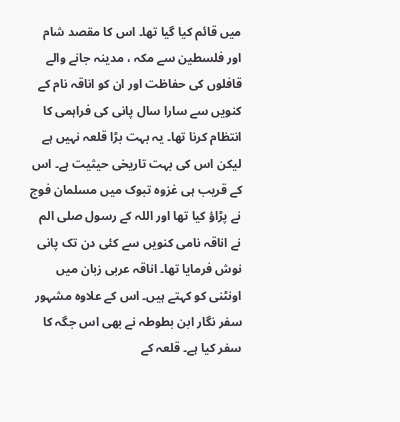میں قائم کیا گیا تھا۔ اس کا مقصد شام اور فلسطین سے مکہ ، مدینہ جانے والے قافلوں کی حفاظت اور ان کو اناقہ نام کے کنویں سے سارا سال پانی کی فراہمی کا انتظام کرنا تھا۔ یہ بہت بڑا قلعہ نہیں ہے لیکن اس کی بہت تاریخی حیثیت ہے۔ اس کے قریب ہی غزوہ تبوک میں مسلمان فوج نے پڑاؤ کیا تھا اور اللہ کے رسول صلی الم نے اناقہ نامی کنویں سے کئی دن تک پانی نوش فرمایا تھا۔ اناقہ عربی زبان میں اونٹنی کو کہتے ہیں۔ اس کے علاوہ مشہور سفر نگار ابن بطوطہ نے بھی اس جگہ کا سفر کیا ہے۔ قلعہ کے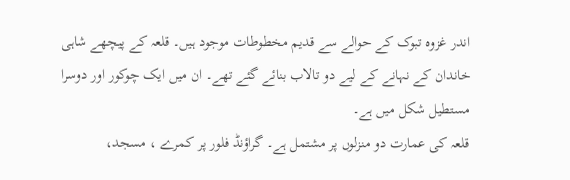اندر غزوہ تبوک کے حوالے سے قدیم مخطوطات موجود ہیں۔ قلعہ کے پیچھے شاہی خاندان کے نہانے کے لیے دو تالاب بنائے گئے تھے۔ ان میں ایک چوکور اور دوسرا مستطیل شکل میں ہے۔
قلعہ کی عمارت دو منزلوں پر مشتمل ہے۔ گراؤنڈ فلور پر کمرے ، مسجد،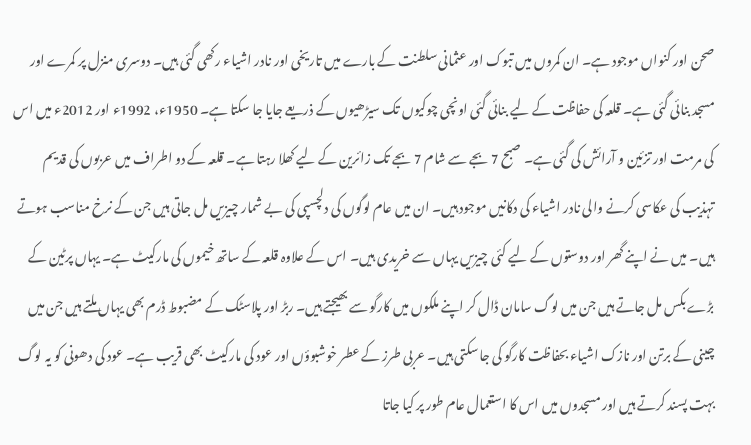صحن اور کنواں موجود ہے۔ ان کمروں میں تبوک اور عثمانی سلطنت کے بارے میں تاریخی اور نادر اشیاء رکھی گئی ہیں۔ دوسری منزل پر کمرے اور مسجد بنائی گئی ہے۔ قلعہ کی حفاظت کے لیے بنائی گئی اونچی چوکیوں تک سیڑھیوں کے ذریعے جایا جا سکتا ہے۔ 1950ء، 1992ء اور 2012ء میں اس کی مرمت اور تزئین و آرائش کی گئی ہے۔ صبح 7 بجے سے شام 7 بجے تک زائرین کے لیے کھلا رہتا ہے۔ قلعہ کے دو اطراف میں عربوں کی قدیم تہذیب کی عکاسی کرنے والی نادر اشیاء کی دکانیں موجود ہیں۔ ان میں عام لوگوں کی دلچسپی کی بے شمار چیزیں مل جاتی ہیں جن کے نرخ مناسب ہوتے ہیں۔ میں نے اپنے گھر اور دوستوں کے لیے کئی چیزیں یہاں سے خریدی ہیں۔ اس کے علاوہ قلعہ کے ساتھ خیموں کی مارکیٹ ہے۔ یہاں پرٹین کے بڑے بکس مل جاتے ہیں جن میں لوگ سامان ڈال کر اپنے ملکوں میں کارگو سے بھیجتے ہیں۔ ربڑ اور پلاسٹک کے مضبوط ڈرم بھی یہاں ملتے ہیں جن میں چینی کے برتن اور نازک اشیاء بحفاظت کارگو کی جا سکتی ہیں۔ عربی طرز کے عطر خوشبوؤں اور عود کی مارکیٹ بھی قریب ہے۔ عود کی دھونی کو یہ لوگ بہت پسند کرتے ہیں اور مسجدوں میں اس کا استعمال عام طور پر کیا جاتا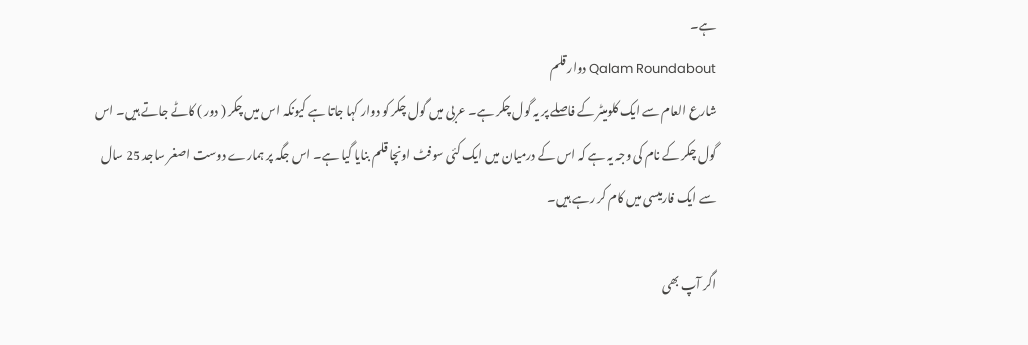ہے۔
Qalam Roundabout دوار قلم
شارع العام سے ایک کلومیٹر کے فاصلے پر یہ گول چکر ہے۔ عربی میں گول چکر کو دوار کہا جاتا ہے کیونکہ اس میں چکر ( دور ) کاٹے جاتے ہیں۔ اس گول چکر کے نام کی وجہ یہ ہے کہ اس کے درمیان میں ایک کئی سوفٹ اونچا قلم بنایا گیا ہے۔ اس جگہ پر ہمارے دوست اصغر ساجد 25 سال سے ایک فارمیسی میں کام کر رہے ہیں۔

اگر آپ بھی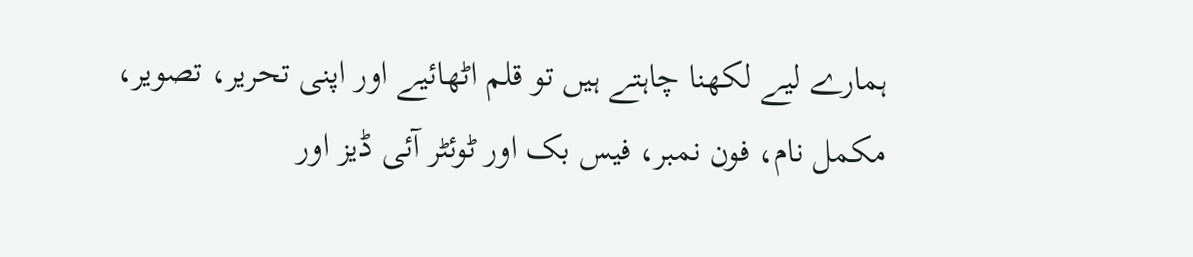ہمارے لیے لکھنا چاہتے ہیں تو قلم اٹھائیے اور اپنی تحریر، تصویر، مکمل نام، فون نمبر، فیس بک اور ٹوئٹر آئی ڈیز اور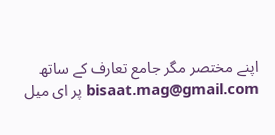اپنے مختصر مگر جامع تعارف کے ساتھ bisaat.mag@gmail.com پر ای میل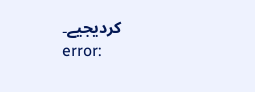کردیجیے۔
error: